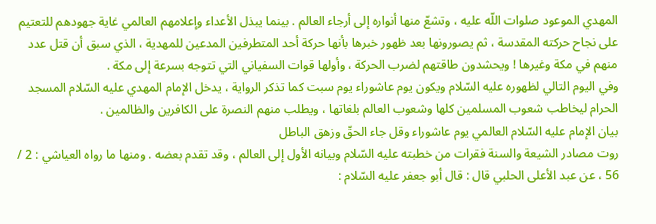المهدي الموعود صلوات اللّه عليه ، وتشعّ منها أنواره إلى أرجاء العالم . بينما يبذل الأعداء وإعلامهم العالمي غاية جهودهم للتعتيم على نجاح حركته المقدسة ، ثم يصورونها بعد ظهور خبرها بأنها حركة أحد المتطرفين المدعين للمهدية ، الذي سبق أن قتل عدد منهم في مكة وغيرها ! ويحشدون طاقتهم لضرب الحركة ، وأولها قوات السفياني التي تتوجه بسرعة إلى مكة .
وفي اليوم التالي لظهوره عليه السّلام ويكون يوم عاشوراء يوم سبت كما تذكر الرواية ، يدخل الإمام المهدي عليه السّلام المسجد الحرام ليخاطب شعوب المسلمين كلها وشعوب العالم بلغاتها ، ويطلب منهم النصرة على الكافرين والظالمين .
بيان الإمام عليه السّلام العالمي يوم عاشوراء وقل جاء الحقّ وزهق الباطل
روت مصادر الشيعة والسنة فقرات من خطبته عليه السّلام وبيانه الأول إلى العالم ، وقد تقدم بعضه . ومنها ما رواه العياشي : 2 / 56 ، عن عبد الأعلى الحلبي قال : قال أبو جعفر عليه السّلام :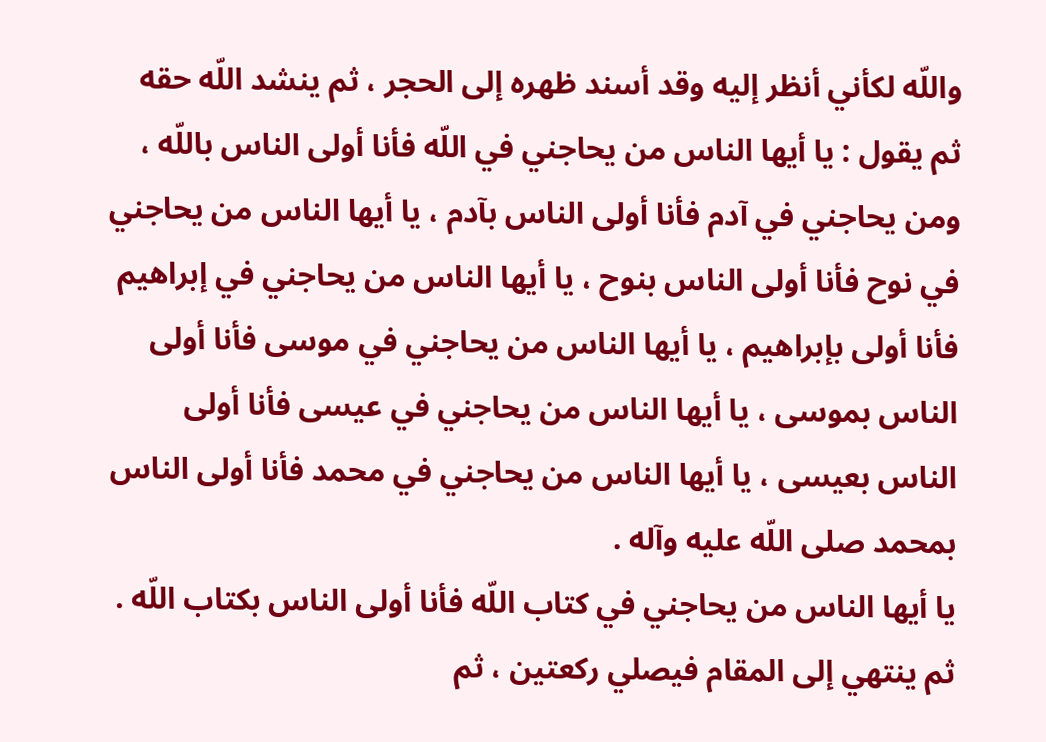واللّه لكأني أنظر إليه وقد أسند ظهره إلى الحجر ، ثم ينشد اللّه حقه ثم يقول : يا أيها الناس من يحاجني في اللّه فأنا أولى الناس باللّه ، ومن يحاجني في آدم فأنا أولى الناس بآدم ، يا أيها الناس من يحاجني في نوح فأنا أولى الناس بنوح ، يا أيها الناس من يحاجني في إبراهيم فأنا أولى بإبراهيم ، يا أيها الناس من يحاجني في موسى فأنا أولى الناس بموسى ، يا أيها الناس من يحاجني في عيسى فأنا أولى الناس بعيسى ، يا أيها الناس من يحاجني في محمد فأنا أولى الناس بمحمد صلى اللّه عليه وآله .
يا أيها الناس من يحاجني في كتاب اللّه فأنا أولى الناس بكتاب اللّه .
ثم ينتهي إلى المقام فيصلي ركعتين ، ثم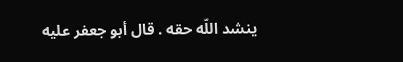ينشد اللّه حقه . قال أبو جعفر عليه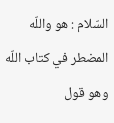السّلام : هو واللّه المضطر في كتاب اللّه وهو قول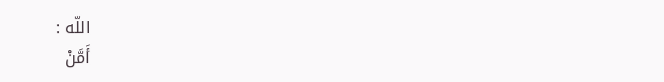اللّه :
أَمَّنْ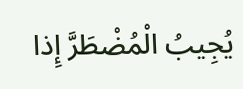يُجِيبُ الْمُضْطَرَّ إِذا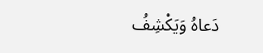دَعاهُ وَيَكْشِفُ